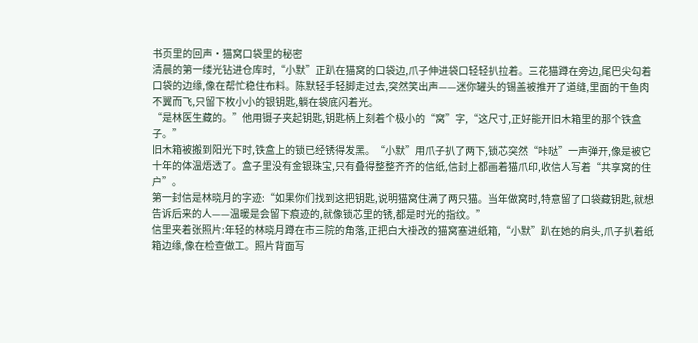书页里的回声·猫窝口袋里的秘密
清晨的第一缕光钻进仓库时,“小默”正趴在猫窝的口袋边,爪子伸进袋口轻轻扒拉着。三花猫蹲在旁边,尾巴尖勾着口袋的边缘,像在帮忙稳住布料。陈默轻手轻脚走过去,突然笑出声——迷你罐头的锡盖被推开了道缝,里面的干鱼肉不翼而飞,只留下枚小小的银钥匙,躺在袋底闪着光。
“是林医生藏的。”他用镊子夹起钥匙,钥匙柄上刻着个极小的“窝”字,“这尺寸,正好能开旧木箱里的那个铁盒子。”
旧木箱被搬到阳光下时,铁盒上的锁已经锈得发黑。“小默”用爪子扒了两下,锁芯突然“咔哒”一声弹开,像是被它十年的体温焐透了。盒子里没有金银珠宝,只有叠得整整齐齐的信纸,信封上都画着猫爪印,收信人写着“共享窝的住户”。
第一封信是林晓月的字迹:“如果你们找到这把钥匙,说明猫窝住满了两只猫。当年做窝时,特意留了口袋藏钥匙,就想告诉后来的人——温暖是会留下痕迹的,就像锁芯里的锈,都是时光的指纹。”
信里夹着张照片:年轻的林晓月蹲在市三院的角落,正把白大褂改的猫窝塞进纸箱,“小默”趴在她的肩头,爪子扒着纸箱边缘,像在检查做工。照片背面写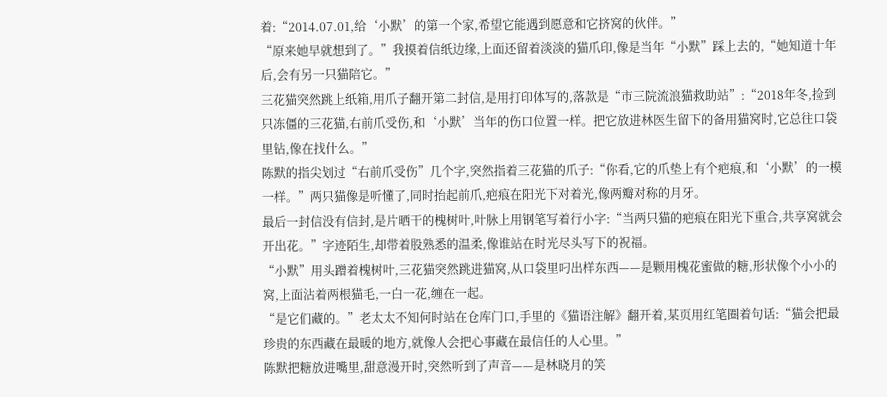着:“2014.07.01,给‘小默’的第一个家,希望它能遇到愿意和它挤窝的伙伴。”
“原来她早就想到了。”我摸着信纸边缘,上面还留着淡淡的猫爪印,像是当年“小默”踩上去的,“她知道十年后,会有另一只猫陪它。”
三花猫突然跳上纸箱,用爪子翻开第二封信,是用打印体写的,落款是“市三院流浪猫救助站”:“2018年冬,捡到只冻僵的三花猫,右前爪受伤,和‘小默’当年的伤口位置一样。把它放进林医生留下的备用猫窝时,它总往口袋里钻,像在找什么。”
陈默的指尖划过“右前爪受伤”几个字,突然指着三花猫的爪子:“你看,它的爪垫上有个疤痕,和‘小默’的一模一样。”两只猫像是听懂了,同时抬起前爪,疤痕在阳光下对着光,像两瓣对称的月牙。
最后一封信没有信封,是片晒干的槐树叶,叶脉上用钢笔写着行小字:“当两只猫的疤痕在阳光下重合,共享窝就会开出花。”字迹陌生,却带着股熟悉的温柔,像谁站在时光尽头写下的祝福。
“小默”用头蹭着槐树叶,三花猫突然跳进猫窝,从口袋里叼出样东西——是颗用槐花蜜做的糖,形状像个小小的窝,上面沾着两根猫毛,一白一花,缠在一起。
“是它们藏的。”老太太不知何时站在仓库门口,手里的《猫语注解》翻开着,某页用红笔圈着句话:“猫会把最珍贵的东西藏在最暖的地方,就像人会把心事藏在最信任的人心里。”
陈默把糖放进嘴里,甜意漫开时,突然听到了声音——是林晓月的笑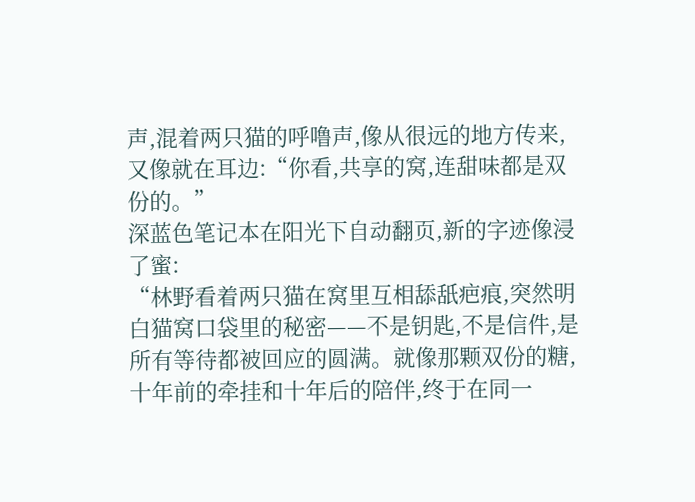声,混着两只猫的呼噜声,像从很远的地方传来,又像就在耳边:“你看,共享的窝,连甜味都是双份的。”
深蓝色笔记本在阳光下自动翻页,新的字迹像浸了蜜:
“林野看着两只猫在窝里互相舔舐疤痕,突然明白猫窝口袋里的秘密——不是钥匙,不是信件,是所有等待都被回应的圆满。就像那颗双份的糖,十年前的牵挂和十年后的陪伴,终于在同一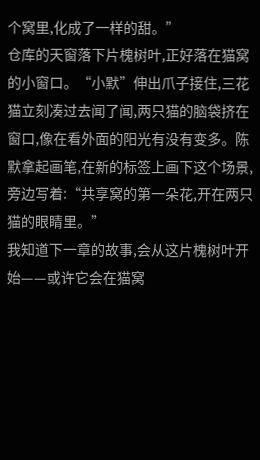个窝里,化成了一样的甜。”
仓库的天窗落下片槐树叶,正好落在猫窝的小窗口。“小默”伸出爪子接住,三花猫立刻凑过去闻了闻,两只猫的脑袋挤在窗口,像在看外面的阳光有没有变多。陈默拿起画笔,在新的标签上画下这个场景,旁边写着:“共享窝的第一朵花,开在两只猫的眼睛里。”
我知道下一章的故事,会从这片槐树叶开始——或许它会在猫窝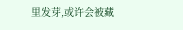里发芽,或许会被藏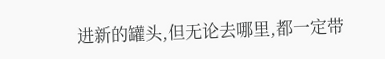进新的罐头,但无论去哪里,都一定带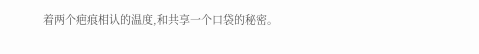着两个疤痕相认的温度,和共享一个口袋的秘密。